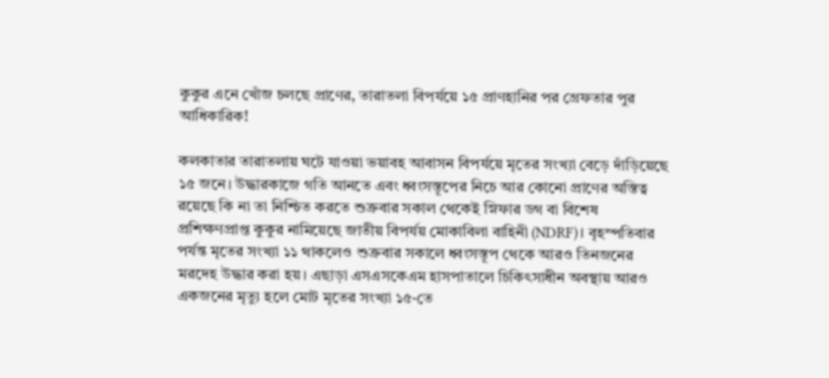কুকুর এনে খোঁজ চলছে প্রাণের, তারাতলা বিপর্যয়ে ১৫ প্রাণহানির পর গ্রেফতার পুর আধিকারিক!

কলকাতার তারাতলায় ঘটে যাওয়া ভয়াবহ আবাসন বিপর্যয়ে মৃতের সংখ্যা বেড়ে দাঁড়িয়েছে ১৫ জনে। উদ্ধারকাজে গতি আনতে এবং ধ্বংসস্তূপের নিচে আর কোনো প্রাণের অস্তিত্ব রয়েছে কি না তা নিশ্চিত করতে শুক্রবার সকাল থেকেই স্নিফার ডগ বা বিশেষ প্রশিক্ষণপ্রাপ্ত কুকুর নামিয়েছে জাতীয় বিপর্যয় মোকাবিলা বাহিনী (NDRF)। বৃহস্পতিবার পর্যন্ত মৃতের সংখ্যা ১১ থাকলেও শুক্রবার সকালে ধ্বংসস্তূপ থেকে আরও তিনজনের মরদেহ উদ্ধার করা হয়। এছাড়া এসএসকেএম হাসপাতালে চিকিৎসাধীন অবস্থায় আরও একজনের মৃত্যু হলে মোট মৃতের সংখ্যা ১৫-তে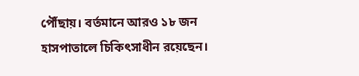পৌঁছায়। বর্তমানে আরও ১৮ জন হাসপাতালে চিকিৎসাধীন রয়েছেন।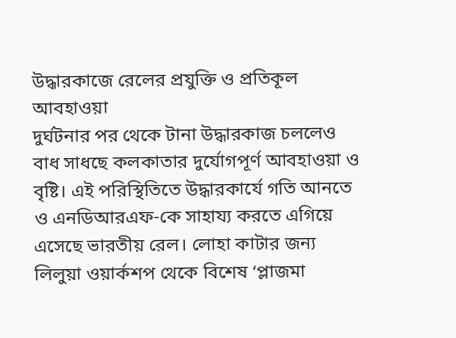উদ্ধারকাজে রেলের প্রযুক্তি ও প্রতিকূল আবহাওয়া
দুর্ঘটনার পর থেকে টানা উদ্ধারকাজ চললেও বাধ সাধছে কলকাতার দুর্যোগপূর্ণ আবহাওয়া ও বৃষ্টি। এই পরিস্থিতিতে উদ্ধারকার্যে গতি আনতে ও এনডিআরএফ-কে সাহায্য করতে এগিয়ে এসেছে ভারতীয় রেল। লোহা কাটার জন্য লিলুয়া ওয়ার্কশপ থেকে বিশেষ ‘প্লাজমা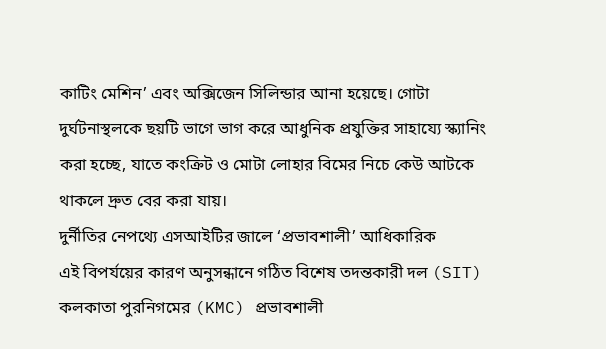কাটিং মেশিন’ এবং অক্সিজেন সিলিন্ডার আনা হয়েছে। গোটা দুর্ঘটনাস্থলকে ছয়টি ভাগে ভাগ করে আধুনিক প্রযুক্তির সাহায্যে স্ক্যানিং করা হচ্ছে, যাতে কংক্রিট ও মোটা লোহার বিমের নিচে কেউ আটকে থাকলে দ্রুত বের করা যায়।
দুর্নীতির নেপথ্যে এসআইটির জালে ‘প্রভাবশালী’ আধিকারিক
এই বিপর্যয়ের কারণ অনুসন্ধানে গঠিত বিশেষ তদন্তকারী দল (SIT) কলকাতা পুরনিগমের (KMC) প্রভাবশালী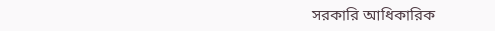সরকারি আধিকারিক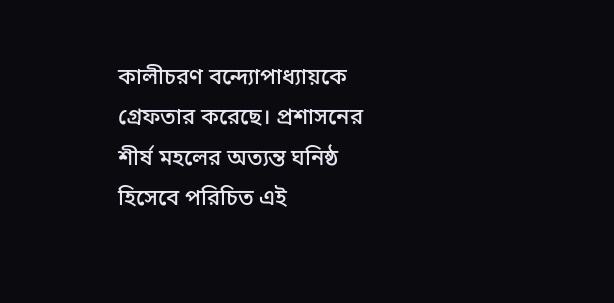কালীচরণ বন্দ্যোপাধ্যায়কে গ্রেফতার করেছে। প্রশাসনের শীর্ষ মহলের অত্যন্ত ঘনিষ্ঠ হিসেবে পরিচিত এই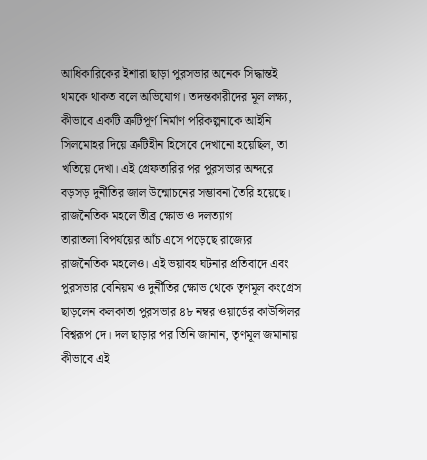আধিকারিকের ইশারা ছাড়া পুরসভার অনেক সিদ্ধান্তই থমকে থাকত বলে অভিযোগ। তদন্তকারীদের মূল লক্ষ্য, কীভাবে একটি ত্রুটিপূর্ণ নির্মাণ পরিকল্পনাকে আইনি সিলমোহর দিয়ে ত্রুটিহীন হিসেবে দেখানো হয়েছিল, তা খতিয়ে দেখা। এই গ্রেফতারির পর পুরসভার অন্দরে বড়সড় দুর্নীতির জাল উন্মোচনের সম্ভাবনা তৈরি হয়েছে।
রাজনৈতিক মহলে তীব্র ক্ষোভ ও দলত্যাগ
তারাতলা বিপর্যয়ের আঁচ এসে পড়েছে রাজ্যের রাজনৈতিক মহলেও। এই ভয়াবহ ঘটনার প্রতিবাদে এবং পুরসভার বেনিয়ম ও দুর্নীতির ক্ষোভ থেকে তৃণমূল কংগ্রেস ছাড়লেন কলকাতা পুরসভার ৪৮ নম্বর ওয়ার্ডের কাউন্সিলর বিশ্বরূপ দে। দল ছাড়ার পর তিনি জানান, তৃণমূল জমানায় কীভাবে এই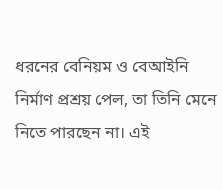ধরনের বেনিয়ম ও বেআইনি নির্মাণ প্রশ্রয় পেল, তা তিনি মেনে নিতে পারছেন না। এই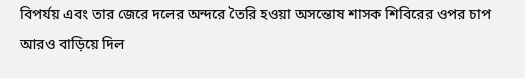বিপর্যয় এবং তার জেরে দলের অন্দরে তৈরি হওয়া অসন্তোষ শাসক শিবিরের ওপর চাপ আরও বাড়িয়ে দিল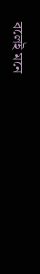বলেই মনে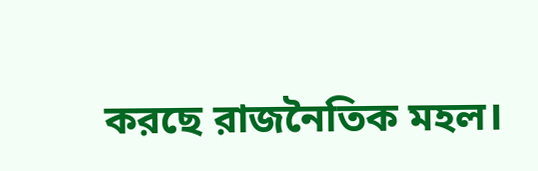করছে রাজনৈতিক মহল।